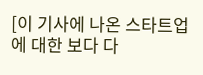[이 기사에 나온 스타트업에 대한 보다 다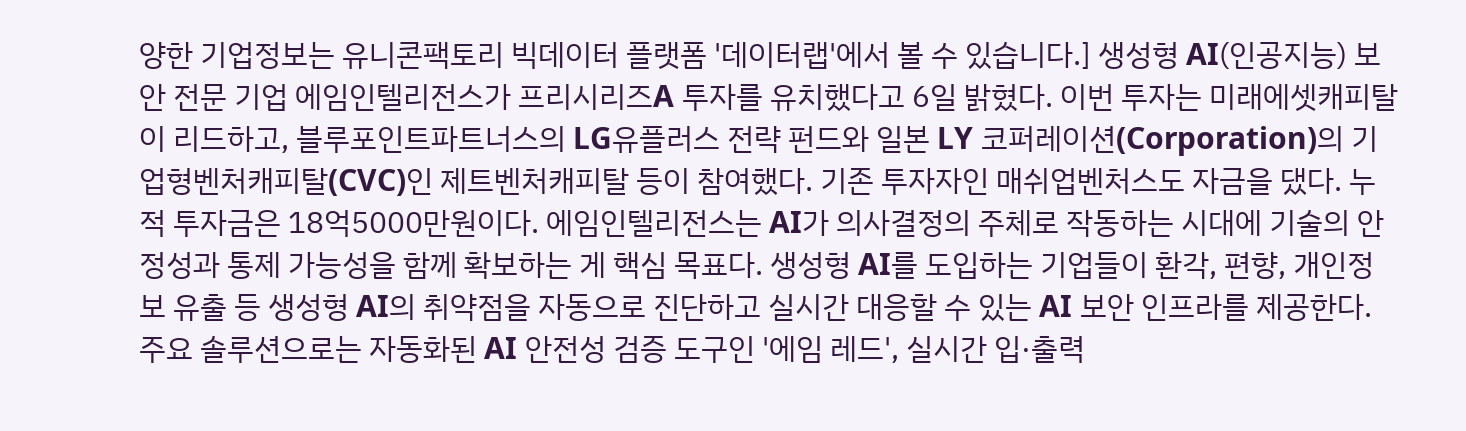양한 기업정보는 유니콘팩토리 빅데이터 플랫폼 '데이터랩'에서 볼 수 있습니다.] 생성형 AI(인공지능) 보안 전문 기업 에임인텔리전스가 프리시리즈A 투자를 유치했다고 6일 밝혔다. 이번 투자는 미래에셋캐피탈이 리드하고, 블루포인트파트너스의 LG유플러스 전략 펀드와 일본 LY 코퍼레이션(Corporation)의 기업형벤처캐피탈(CVC)인 제트벤처캐피탈 등이 참여했다. 기존 투자자인 매쉬업벤처스도 자금을 댔다. 누적 투자금은 18억5000만원이다. 에임인텔리전스는 AI가 의사결정의 주체로 작동하는 시대에 기술의 안정성과 통제 가능성을 함께 확보하는 게 핵심 목표다. 생성형 AI를 도입하는 기업들이 환각, 편향, 개인정보 유출 등 생성형 AI의 취약점을 자동으로 진단하고 실시간 대응할 수 있는 AI 보안 인프라를 제공한다. 주요 솔루션으로는 자동화된 AI 안전성 검증 도구인 '에임 레드', 실시간 입·출력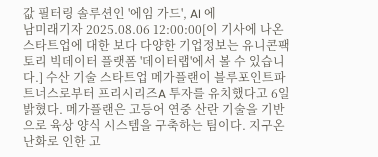값 필터링 솔루션인 '에임 가드', AI 에
남미래기자 2025.08.06 12:00:00[이 기사에 나온 스타트업에 대한 보다 다양한 기업정보는 유니콘팩토리 빅데이터 플랫폼 '데이터랩'에서 볼 수 있습니다.] 수산 기술 스타트업 메가플랜이 블루포인트파트너스로부터 프리시리즈A 투자를 유치했다고 6일 밝혔다. 메가플랜은 고등어 연중 산란 기술을 기반으로 육상 양식 시스템을 구축하는 팀이다. 지구온난화로 인한 고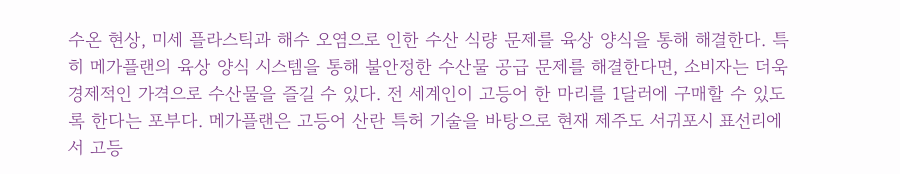수온 현상, 미세 플라스틱과 해수 오염으로 인한 수산 식량 문제를 육상 양식을 통해 해결한다. 특히 메가플랜의 육상 양식 시스템을 통해 불안정한 수산물 공급 문제를 해결한다면, 소비자는 더욱 경제적인 가격으로 수산물을 즐길 수 있다. 전 세계인이 고등어 한 마리를 1달러에 구매할 수 있도록 한다는 포부다. 메가플랜은 고등어 산란 특허 기술을 바탕으로 현재 제주도 서귀포시 표선리에서 고등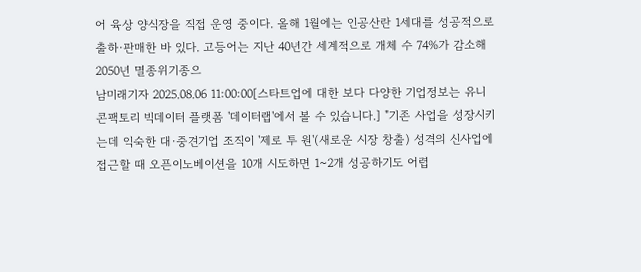어 육상 양식장을 직접 운영 중이다. 올해 1월에는 인공산란 1세대를 성공적으로 출하·판매한 바 있다. 고등어는 지난 40년간 세계적으로 개체 수 74%가 감소해 2050년 멸종위기종으
남미래기자 2025.08.06 11:00:00[스타트업에 대한 보다 다양한 기업정보는 유니콘팩토리 빅데이터 플랫폼 '데이터랩'에서 볼 수 있습니다.] "기존 사업을 성장시키는데 익숙한 대·중견기업 조직이 '제로 투 원'(새로운 시장 창출) 성격의 신사업에 접근할 때 오픈이노베이션을 10개 시도하면 1~2개 성공하기도 어렵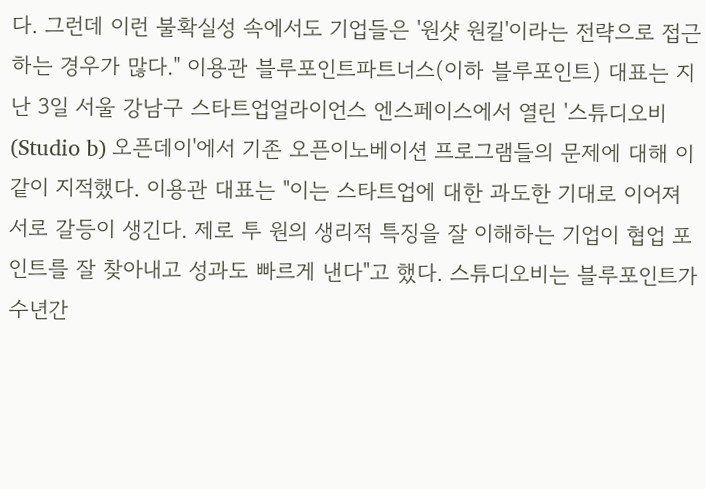다. 그런데 이런 불확실성 속에서도 기업들은 '원샷 원킬'이라는 전략으로 접근하는 경우가 많다." 이용관 블루포인트파트너스(이하 블루포인트) 대표는 지난 3일 서울 강남구 스타트업얼라이언스 엔스페이스에서 열린 '스튜디오비(Studio b) 오픈데이'에서 기존 오픈이노베이션 프로그램들의 문제에 대해 이같이 지적했다. 이용관 대표는 "이는 스타트업에 대한 과도한 기대로 이어져 서로 갈등이 생긴다. 제로 투 원의 생리적 특징을 잘 이해하는 기업이 협업 포인트를 잘 찾아내고 성과도 빠르게 낸다"고 했다. 스튜디오비는 블루포인트가 수년간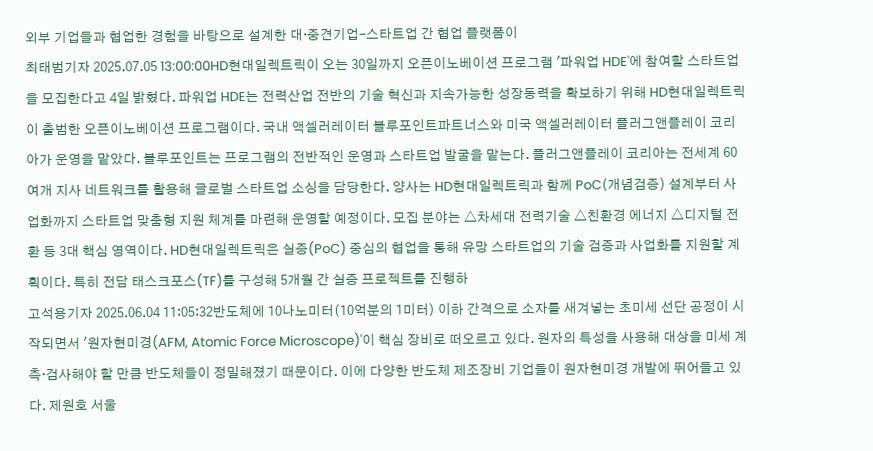외부 기업들과 협업한 경험을 바탕으로 설계한 대·중견기업-스타트업 간 협업 플랫폼이
최태범기자 2025.07.05 13:00:00HD현대일렉트릭이 오는 30일까지 오픈이노베이션 프로그램 '파워업 HDE'에 참여할 스타트업을 모집한다고 4일 밝혔다. 파워업 HDE는 전력산업 전반의 기술 혁신과 지속가능한 성장동력을 확보하기 위해 HD현대일렉트릭이 출범한 오픈이노베이션 프로그램이다. 국내 액셀러레이터 블루포인트파트너스와 미국 액셀러레이터 플러그앤플레이 코리아가 운영을 맡았다. 블루포인트는 프로그램의 전반적인 운영과 스타트업 발굴을 맡는다. 플러그앤플레이 코리아는 전세계 60여개 지사 네트워크를 활용해 글로벌 스타트업 소싱을 담당한다. 양사는 HD현대일렉트릭과 함께 PoC(개념검증) 설계부터 사업화까지 스타트업 맞춤형 지원 체계를 마련해 운영할 예정이다. 모집 분야는 △차세대 전력기술 △친환경 에너지 △디지털 전환 등 3대 핵심 영역이다. HD현대일렉트릭은 실증(PoC) 중심의 협업을 통해 유망 스타트업의 기술 검증과 사업화를 지원할 계획이다. 특히 전담 태스크포스(TF)를 구성해 5개월 간 실증 프로젝트를 진행하
고석용기자 2025.06.04 11:05:32반도체에 10나노미터(10억분의 1미터) 이하 간격으로 소자를 새겨넣는 초미세 선단 공정이 시작되면서 '원자현미경(AFM, Atomic Force Microscope)'이 핵심 장비로 떠오르고 있다. 원자의 특성을 사용해 대상을 미세 계측·검사해야 할 만큼 반도체들이 정밀해졌기 때문이다. 이에 다양한 반도체 제조장비 기업들이 원자현미경 개발에 뛰어들고 있다. 제원호 서울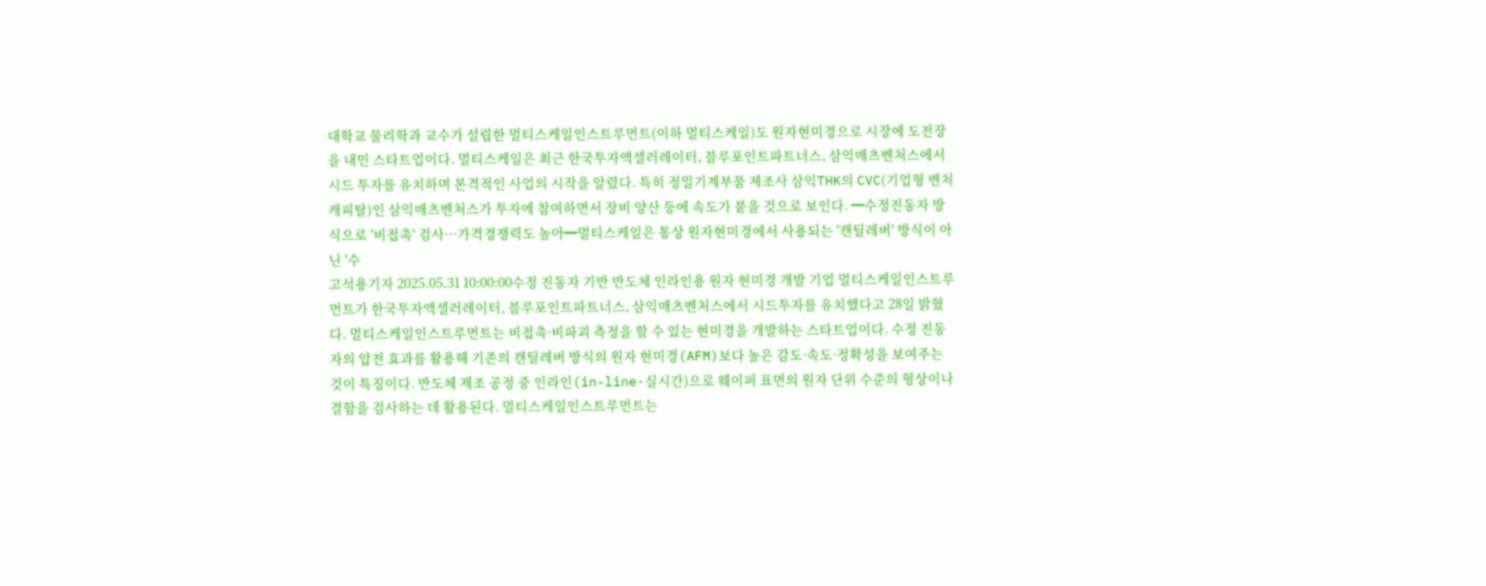대학교 물리학과 교수가 설립한 멀티스케일인스트루먼트(이하 멀티스케일)도 원자현미경으로 시장에 도전장을 내민 스타트업이다. 멀티스케일은 최근 한국투자액셀러레이터, 블루포인트파트너스, 삼익매츠벤처스에서 시드 투자를 유치하며 본격적인 사업의 시작을 알렸다. 특히 정밀기계부품 제조사 삼익THK의 CVC(기업형 벤처캐피탈)인 삼익매츠벤처스가 투자에 참여하면서 장비 양산 등에 속도가 붙을 것으로 보인다. ━수정진동자 방식으로 '비접촉' 검사…가격경쟁력도 높아━멀티스케일은 통상 원자현미경에서 사용되는 '캔틸레버' 방식이 아닌 '수
고석용기자 2025.05.31 10:00:00수정 진동자 기반 반도체 인라인용 원자 현미경 개발 기업 멀티스케일인스트루먼트가 한국투자액셀러레이터, 블루포인트파트너스, 삼익매츠벤처스에서 시드투자를 유치했다고 28일 밝혔다. 멀티스케일인스트루먼트는 비접촉·비파괴 측정을 할 수 있는 현미경을 개발하는 스타트업이다. 수정 진동자의 압전 효과를 활용해 기존의 캔틸레버 방식의 원자 현미경(AFM)보다 높은 감도·속도·정확성을 보여주는 것이 특징이다. 반도체 제조 공정 중 인라인(in-line·실시간)으로 웨이퍼 표면의 원자 단위 수준의 형상이나 결함을 검사하는 데 활용된다. 멀티스케일인스트루먼트는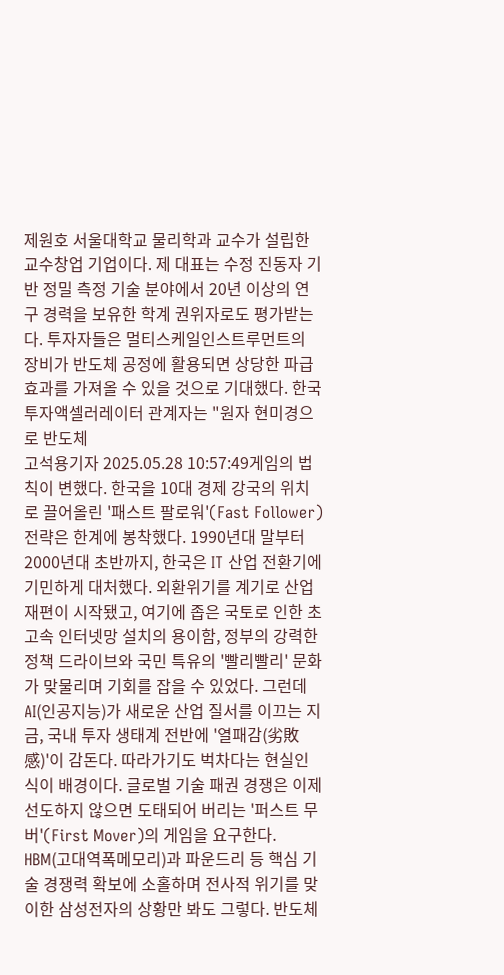제원호 서울대학교 물리학과 교수가 설립한 교수창업 기업이다. 제 대표는 수정 진동자 기반 정밀 측정 기술 분야에서 20년 이상의 연구 경력을 보유한 학계 권위자로도 평가받는다. 투자자들은 멀티스케일인스트루먼트의 장비가 반도체 공정에 활용되면 상당한 파급효과를 가져올 수 있을 것으로 기대했다. 한국투자액셀러레이터 관계자는 "원자 현미경으로 반도체
고석용기자 2025.05.28 10:57:49게임의 법칙이 변했다. 한국을 10대 경제 강국의 위치로 끌어올린 '패스트 팔로워'(Fast Follower) 전략은 한계에 봉착했다. 1990년대 말부터 2000년대 초반까지, 한국은 IT 산업 전환기에 기민하게 대처했다. 외환위기를 계기로 산업 재편이 시작됐고, 여기에 좁은 국토로 인한 초고속 인터넷망 설치의 용이함, 정부의 강력한 정책 드라이브와 국민 특유의 '빨리빨리' 문화가 맞물리며 기회를 잡을 수 있었다. 그런데 AI(인공지능)가 새로운 산업 질서를 이끄는 지금, 국내 투자 생태계 전반에 '열패감(劣敗感)'이 감돈다. 따라가기도 벅차다는 현실인식이 배경이다. 글로벌 기술 패권 경쟁은 이제 선도하지 않으면 도태되어 버리는 '퍼스트 무버'(First Mover)의 게임을 요구한다. HBM(고대역폭메모리)과 파운드리 등 핵심 기술 경쟁력 확보에 소홀하며 전사적 위기를 맞이한 삼성전자의 상황만 봐도 그렇다. 반도체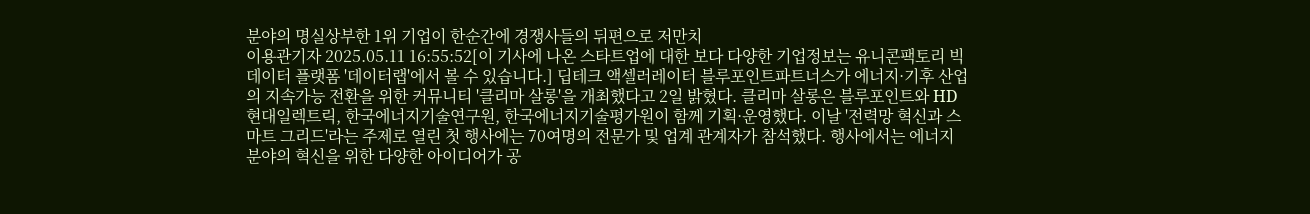분야의 명실상부한 1위 기업이 한순간에 경쟁사들의 뒤편으로 저만치
이용관기자 2025.05.11 16:55:52[이 기사에 나온 스타트업에 대한 보다 다양한 기업정보는 유니콘팩토리 빅데이터 플랫폼 '데이터랩'에서 볼 수 있습니다.] 딥테크 액셀러레이터 블루포인트파트너스가 에너지·기후 산업의 지속가능 전환을 위한 커뮤니티 '클리마 살롱'을 개최했다고 2일 밝혔다. 클리마 살롱은 블루포인트와 HD현대일렉트릭, 한국에너지기술연구원, 한국에너지기술평가원이 함께 기획·운영했다. 이날 '전력망 혁신과 스마트 그리드'라는 주제로 열린 첫 행사에는 70여명의 전문가 및 업계 관계자가 참석했다. 행사에서는 에너지 분야의 혁신을 위한 다양한 아이디어가 공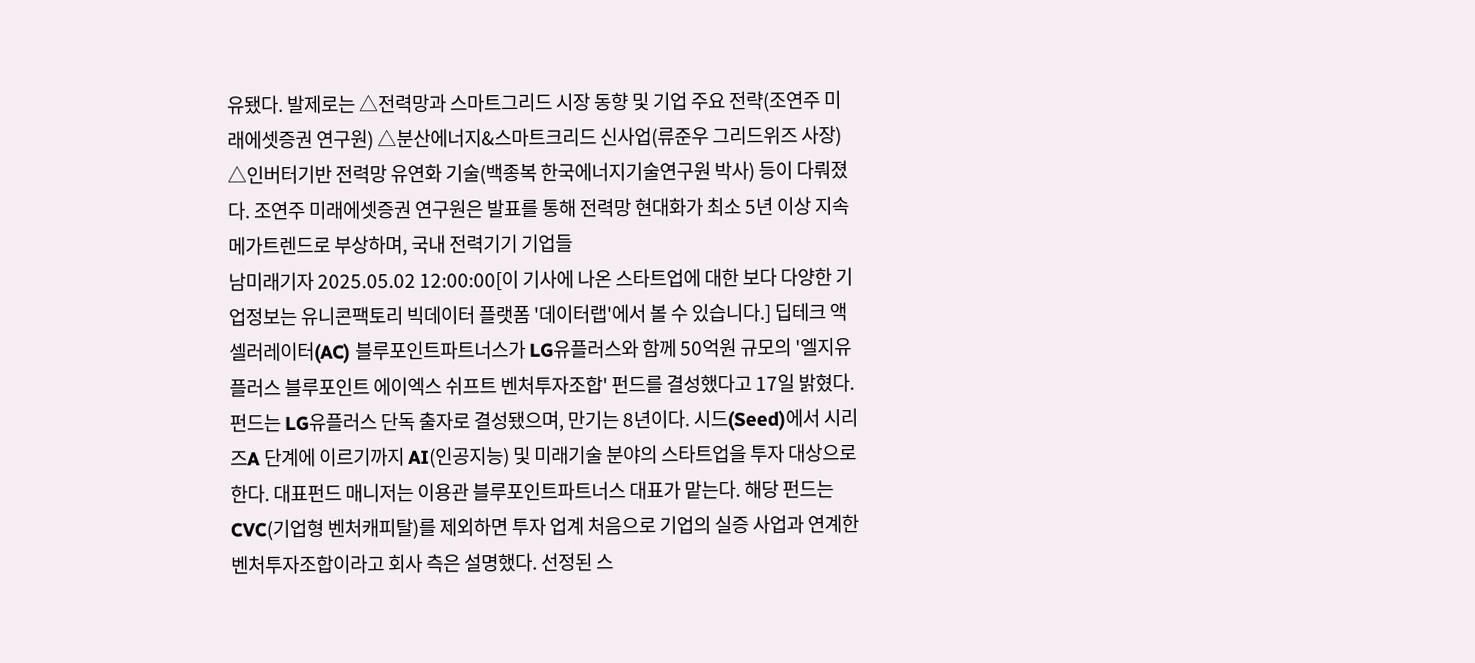유됐다. 발제로는 △전력망과 스마트그리드 시장 동향 및 기업 주요 전략(조연주 미래에셋증권 연구원) △분산에너지&스마트크리드 신사업(류준우 그리드위즈 사장) △인버터기반 전력망 유연화 기술(백종복 한국에너지기술연구원 박사) 등이 다뤄졌다. 조연주 미래에셋증권 연구원은 발표를 통해 전력망 현대화가 최소 5년 이상 지속 메가트렌드로 부상하며, 국내 전력기기 기업들
남미래기자 2025.05.02 12:00:00[이 기사에 나온 스타트업에 대한 보다 다양한 기업정보는 유니콘팩토리 빅데이터 플랫폼 '데이터랩'에서 볼 수 있습니다.] 딥테크 액셀러레이터(AC) 블루포인트파트너스가 LG유플러스와 함께 50억원 규모의 '엘지유플러스 블루포인트 에이엑스 쉬프트 벤처투자조합' 펀드를 결성했다고 17일 밝혔다. 펀드는 LG유플러스 단독 출자로 결성됐으며, 만기는 8년이다. 시드(Seed)에서 시리즈A 단계에 이르기까지 AI(인공지능) 및 미래기술 분야의 스타트업을 투자 대상으로 한다. 대표펀드 매니저는 이용관 블루포인트파트너스 대표가 맡는다. 해당 펀드는 CVC(기업형 벤처캐피탈)를 제외하면 투자 업계 처음으로 기업의 실증 사업과 연계한 벤처투자조합이라고 회사 측은 설명했다. 선정된 스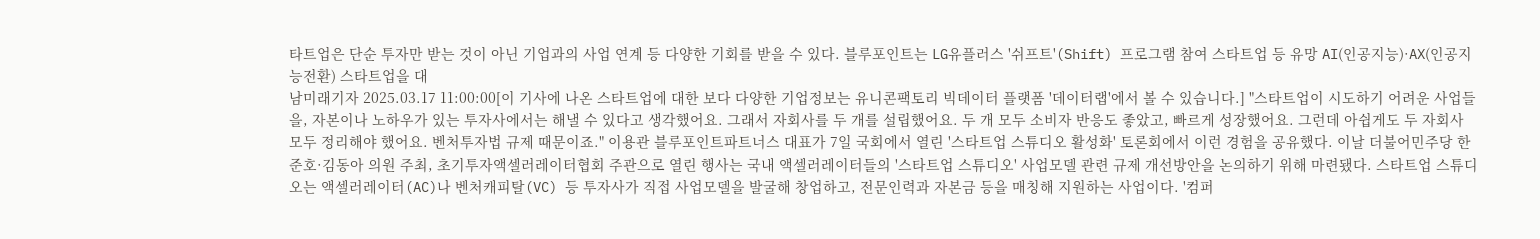타트업은 단순 투자만 받는 것이 아닌 기업과의 사업 연계 등 다양한 기회를 받을 수 있다. 블루포인트는 LG유플러스 '쉬프트'(Shift) 프로그램 참여 스타트업 등 유망 AI(인공지능)·AX(인공지능전환) 스타트업을 대
남미래기자 2025.03.17 11:00:00[이 기사에 나온 스타트업에 대한 보다 다양한 기업정보는 유니콘팩토리 빅데이터 플랫폼 '데이터랩'에서 볼 수 있습니다.] "스타트업이 시도하기 어려운 사업들을, 자본이나 노하우가 있는 투자사에서는 해낼 수 있다고 생각했어요. 그래서 자회사를 두 개를 설립했어요. 두 개 모두 소비자 반응도 좋았고, 빠르게 성장했어요. 그런데 아쉽게도 두 자회사 모두 정리해야 했어요. 벤처투자법 규제 때문이죠." 이용관 블루포인트파트너스 대표가 7일 국회에서 열린 '스타트업 스튜디오 활성화' 토론회에서 이런 경험을 공유했다. 이날 더불어민주당 한준호·김동아 의원 주최, 초기투자액셀러레이터협회 주관으로 열린 행사는 국내 액셀러레이터들의 '스타트업 스튜디오' 사업모델 관련 규제 개선방안을 논의하기 위해 마련됐다. 스타트업 스튜디오는 액셀러레이터(AC)나 벤처캐피탈(VC) 등 투자사가 직접 사업모델을 발굴해 창업하고, 전문인력과 자본금 등을 매칭해 지원하는 사업이다. '컴퍼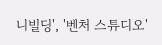니빌딩', '벤처 스튜디오'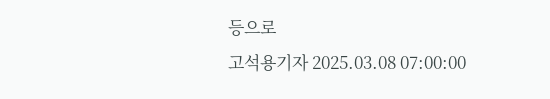등으로
고석용기자 2025.03.08 07:00:00